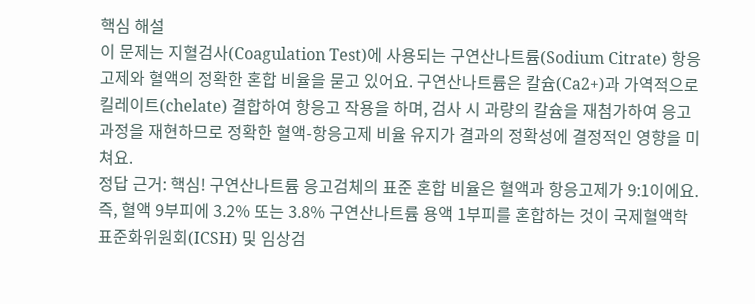핵심 해설
이 문제는 지혈검사(Coagulation Test)에 사용되는 구연산나트륨(Sodium Citrate) 항응고제와 혈액의 정확한 혼합 비율을 묻고 있어요. 구연산나트륨은 칼슘(Ca2+)과 가역적으로 킬레이트(chelate) 결합하여 항응고 작용을 하며, 검사 시 과량의 칼슘을 재첨가하여 응고 과정을 재현하므로 정확한 혈액-항응고제 비율 유지가 결과의 정확성에 결정적인 영향을 미쳐요.
정답 근거: 핵심! 구연산나트륨 응고검체의 표준 혼합 비율은 혈액과 항응고제가 9:1이에요. 즉, 혈액 9부피에 3.2% 또는 3.8% 구연산나트륨 용액 1부피를 혼합하는 것이 국제혈액학표준화위원회(ICSH) 및 임상검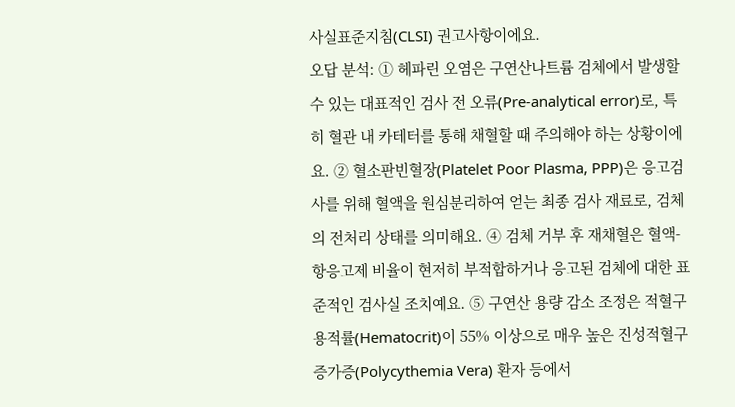사실표준지침(CLSI) 권고사항이에요.
오답 분석: ① 헤파린 오염은 구연산나트륨 검체에서 발생할 수 있는 대표적인 검사 전 오류(Pre-analytical error)로, 특히 혈관 내 카테터를 통해 채혈할 때 주의해야 하는 상황이에요. ② 혈소판빈혈장(Platelet Poor Plasma, PPP)은 응고검사를 위해 혈액을 원심분리하여 얻는 최종 검사 재료로, 검체의 전처리 상태를 의미해요. ④ 검체 거부 후 재채혈은 혈액-항응고제 비율이 현저히 부적합하거나 응고된 검체에 대한 표준적인 검사실 조치예요. ⑤ 구연산 용량 감소 조정은 적혈구용적률(Hematocrit)이 55% 이상으로 매우 높은 진성적혈구증가증(Polycythemia Vera) 환자 등에서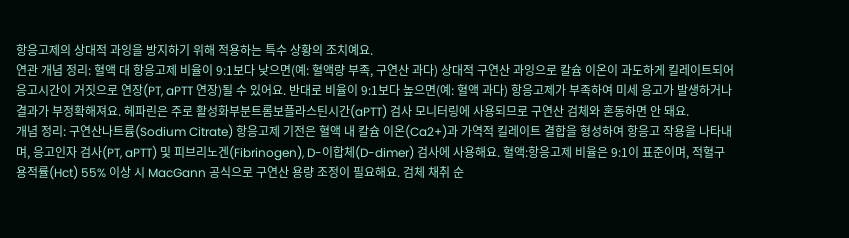항응고제의 상대적 과잉을 방지하기 위해 적용하는 특수 상황의 조치예요.
연관 개념 정리: 혈액 대 항응고제 비율이 9:1보다 낮으면(예: 혈액량 부족, 구연산 과다) 상대적 구연산 과잉으로 칼슘 이온이 과도하게 킬레이트되어 응고시간이 거짓으로 연장(PT, aPTT 연장)될 수 있어요. 반대로 비율이 9:1보다 높으면(예: 혈액 과다) 항응고제가 부족하여 미세 응고가 발생하거나 결과가 부정확해져요. 헤파린은 주로 활성화부분트롬보플라스틴시간(aPTT) 검사 모니터링에 사용되므로 구연산 검체와 혼동하면 안 돼요.
개념 정리: 구연산나트륨(Sodium Citrate) 항응고제 기전은 혈액 내 칼슘 이온(Ca2+)과 가역적 킬레이트 결합을 형성하여 항응고 작용을 나타내며, 응고인자 검사(PT, aPTT) 및 피브리노겐(Fibrinogen), D-이합체(D-dimer) 검사에 사용해요. 혈액:항응고제 비율은 9:1이 표준이며, 적혈구용적률(Hct) 55% 이상 시 MacGann 공식으로 구연산 용량 조정이 필요해요. 검체 채취 순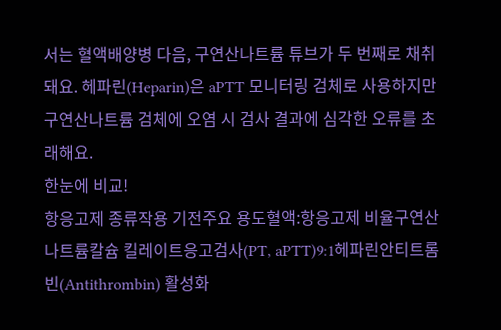서는 혈액배양병 다음, 구연산나트륨 튜브가 두 번째로 채취돼요. 헤파린(Heparin)은 aPTT 모니터링 검체로 사용하지만 구연산나트륨 검체에 오염 시 검사 결과에 심각한 오류를 초래해요.
한눈에 비교!
항응고제 종류작용 기전주요 용도혈액:항응고제 비율구연산나트륨칼슘 킬레이트응고검사(PT, aPTT)9:1헤파린안티트롬빈(Antithrombin) 활성화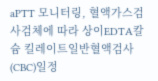aPTT 모니터링, 혈액가스검사검체에 따라 상이EDTA칼슘 킬레이트일반혈액검사(CBC)일정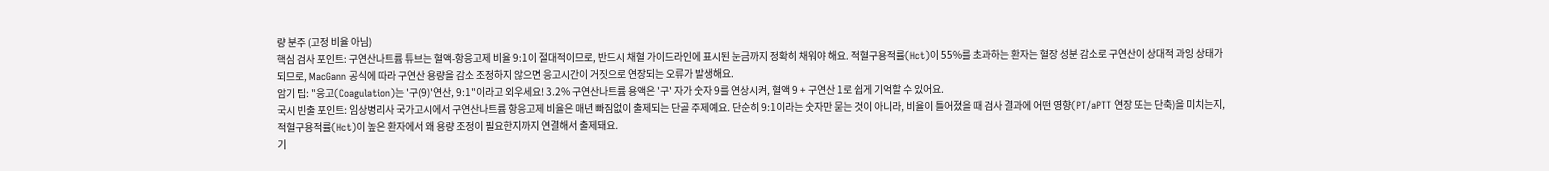량 분주 (고정 비율 아님)
핵심 검사 포인트: 구연산나트륨 튜브는 혈액-항응고제 비율 9:1이 절대적이므로, 반드시 채혈 가이드라인에 표시된 눈금까지 정확히 채워야 해요. 적혈구용적률(Hct)이 55%를 초과하는 환자는 혈장 성분 감소로 구연산이 상대적 과잉 상태가 되므로, MacGann 공식에 따라 구연산 용량을 감소 조정하지 않으면 응고시간이 거짓으로 연장되는 오류가 발생해요.
암기 팁: "응고(Coagulation)는 '구(9)'연산, 9:1"이라고 외우세요! 3.2% 구연산나트륨 용액은 '구' 자가 숫자 9를 연상시켜, 혈액 9 + 구연산 1로 쉽게 기억할 수 있어요.
국시 빈출 포인트: 임상병리사 국가고시에서 구연산나트륨 항응고제 비율은 매년 빠짐없이 출제되는 단골 주제예요. 단순히 9:1이라는 숫자만 묻는 것이 아니라, 비율이 틀어졌을 때 검사 결과에 어떤 영향(PT/aPTT 연장 또는 단축)을 미치는지, 적혈구용적률(Hct)이 높은 환자에서 왜 용량 조정이 필요한지까지 연결해서 출제돼요.
기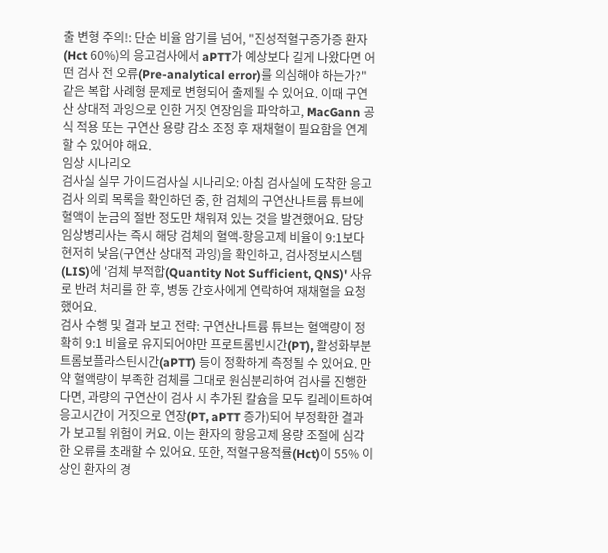출 변형 주의!: 단순 비율 암기를 넘어, "진성적혈구증가증 환자(Hct 60%)의 응고검사에서 aPTT가 예상보다 길게 나왔다면 어떤 검사 전 오류(Pre-analytical error)를 의심해야 하는가?" 같은 복합 사례형 문제로 변형되어 출제될 수 있어요. 이때 구연산 상대적 과잉으로 인한 거짓 연장임을 파악하고, MacGann 공식 적용 또는 구연산 용량 감소 조정 후 재채혈이 필요함을 연계할 수 있어야 해요.
임상 시나리오
검사실 실무 가이드검사실 시나리오: 아침 검사실에 도착한 응고검사 의뢰 목록을 확인하던 중, 한 검체의 구연산나트륨 튜브에 혈액이 눈금의 절반 정도만 채워져 있는 것을 발견했어요. 담당 임상병리사는 즉시 해당 검체의 혈액-항응고제 비율이 9:1보다 현저히 낮음(구연산 상대적 과잉)을 확인하고, 검사정보시스템(LIS)에 '검체 부적합(Quantity Not Sufficient, QNS)' 사유로 반려 처리를 한 후, 병동 간호사에게 연락하여 재채혈을 요청했어요.
검사 수행 및 결과 보고 전략: 구연산나트륨 튜브는 혈액량이 정확히 9:1 비율로 유지되어야만 프로트롬빈시간(PT), 활성화부분트롬보플라스틴시간(aPTT) 등이 정확하게 측정될 수 있어요. 만약 혈액량이 부족한 검체를 그대로 원심분리하여 검사를 진행한다면, 과량의 구연산이 검사 시 추가된 칼슘을 모두 킬레이트하여 응고시간이 거짓으로 연장(PT, aPTT 증가)되어 부정확한 결과가 보고될 위험이 커요. 이는 환자의 항응고제 용량 조절에 심각한 오류를 초래할 수 있어요. 또한, 적혈구용적률(Hct)이 55% 이상인 환자의 경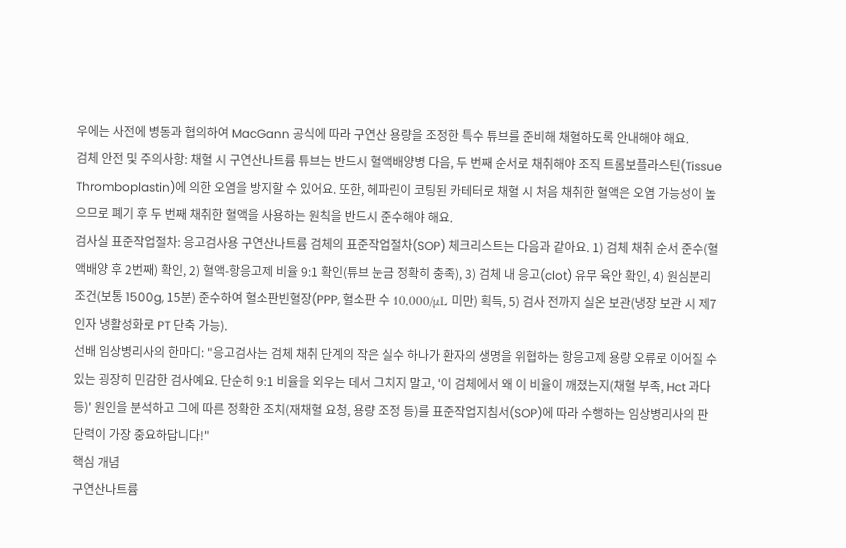우에는 사전에 병동과 협의하여 MacGann 공식에 따라 구연산 용량을 조정한 특수 튜브를 준비해 채혈하도록 안내해야 해요.
검체 안전 및 주의사항: 채혈 시 구연산나트륨 튜브는 반드시 혈액배양병 다음, 두 번째 순서로 채취해야 조직 트롬보플라스틴(Tissue Thromboplastin)에 의한 오염을 방지할 수 있어요. 또한, 헤파린이 코팅된 카테터로 채혈 시 처음 채취한 혈액은 오염 가능성이 높으므로 폐기 후 두 번째 채취한 혈액을 사용하는 원칙을 반드시 준수해야 해요.
검사실 표준작업절차: 응고검사용 구연산나트륨 검체의 표준작업절차(SOP) 체크리스트는 다음과 같아요. 1) 검체 채취 순서 준수(혈액배양 후 2번째) 확인, 2) 혈액-항응고제 비율 9:1 확인(튜브 눈금 정확히 충족), 3) 검체 내 응고(clot) 유무 육안 확인, 4) 원심분리 조건(보통 1500g, 15분) 준수하여 혈소판빈혈장(PPP, 혈소판 수 10,000/μL 미만) 획득, 5) 검사 전까지 실온 보관(냉장 보관 시 제7인자 냉활성화로 PT 단축 가능).
선배 임상병리사의 한마디: "응고검사는 검체 채취 단계의 작은 실수 하나가 환자의 생명을 위협하는 항응고제 용량 오류로 이어질 수 있는 굉장히 민감한 검사예요. 단순히 9:1 비율을 외우는 데서 그치지 말고, '이 검체에서 왜 이 비율이 깨졌는지(채혈 부족, Hct 과다 등)' 원인을 분석하고 그에 따른 정확한 조치(재채혈 요청, 용량 조정 등)를 표준작업지침서(SOP)에 따라 수행하는 임상병리사의 판단력이 가장 중요하답니다!"
핵심 개념
구연산나트륨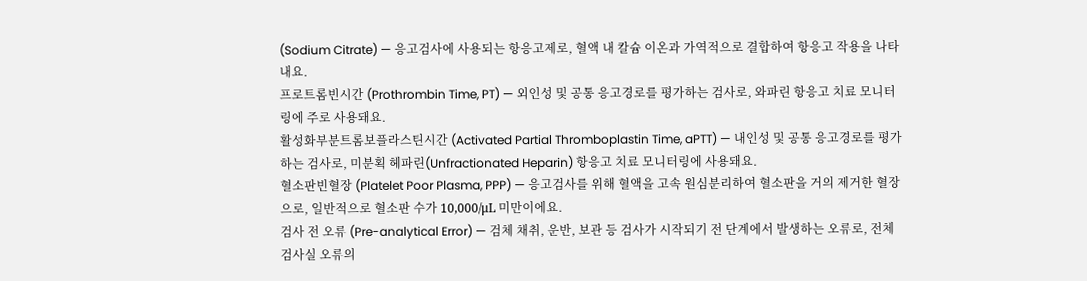(Sodium Citrate) — 응고검사에 사용되는 항응고제로, 혈액 내 칼슘 이온과 가역적으로 결합하여 항응고 작용을 나타내요.
프로트롬빈시간 (Prothrombin Time, PT) — 외인성 및 공통 응고경로를 평가하는 검사로, 와파린 항응고 치료 모니터링에 주로 사용돼요.
활성화부분트롬보플라스틴시간 (Activated Partial Thromboplastin Time, aPTT) — 내인성 및 공통 응고경로를 평가하는 검사로, 미분획 헤파린(Unfractionated Heparin) 항응고 치료 모니터링에 사용돼요.
혈소판빈혈장 (Platelet Poor Plasma, PPP) — 응고검사를 위해 혈액을 고속 원심분리하여 혈소판을 거의 제거한 혈장으로, 일반적으로 혈소판 수가 10,000/μL 미만이에요.
검사 전 오류 (Pre-analytical Error) — 검체 채취, 운반, 보관 등 검사가 시작되기 전 단계에서 발생하는 오류로, 전체 검사실 오류의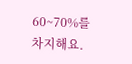60~70%를 차지해요.